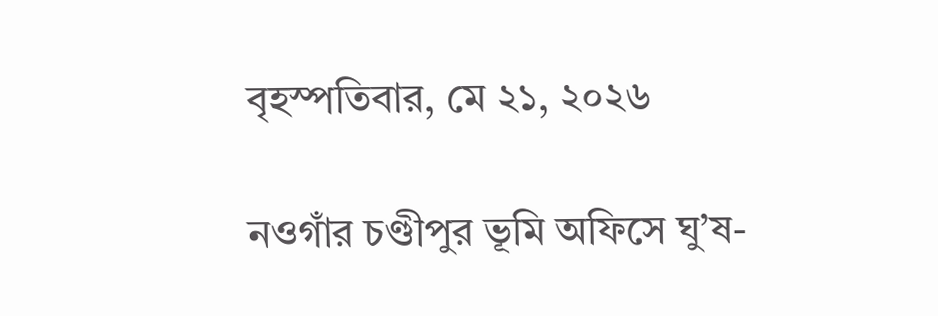বৃহস্পতিবার, মে ২১, ২০২৬

নওগাঁর চণ্ডীপুর ভূমি অফিসে ঘু’ষ-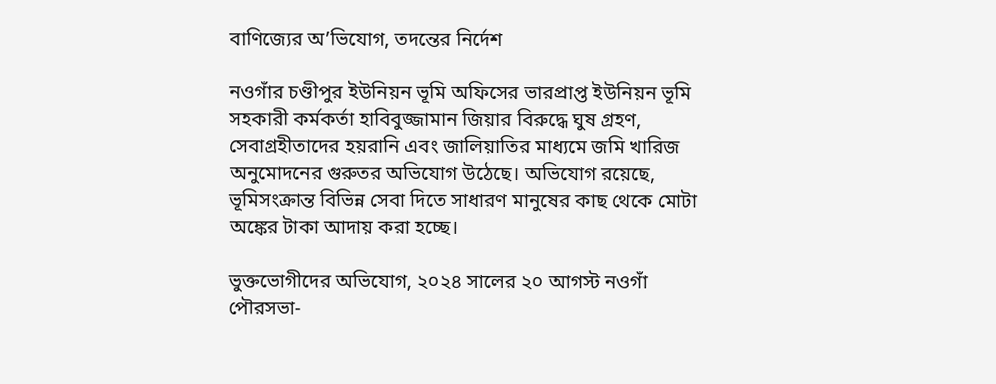বাণিজ্যের অ’ভিযোগ, তদন্তের নির্দেশ

নওগাঁর চণ্ডীপুর ইউনিয়ন ভূমি অফিসের ভারপ্রাপ্ত ইউনিয়ন ভূমি সহকারী কর্মকর্তা হাবিবুজ্জামান জিয়ার বিরুদ্ধে ঘুষ গ্রহণ, সেবাগ্রহীতাদের হয়রানি এবং জালিয়াতির মাধ্যমে জমি খারিজ অনুমোদনের গুরুতর অভিযোগ উঠেছে। অভিযোগ রয়েছে, ভূমিসংক্রান্ত বিভিন্ন সেবা দিতে সাধারণ মানুষের কাছ থেকে মোটা অঙ্কের টাকা আদায় করা হচ্ছে।

ভুক্তভোগীদের অভিযোগ, ২০২৪ সালের ২০ আগস্ট নওগাঁ পৌরসভা-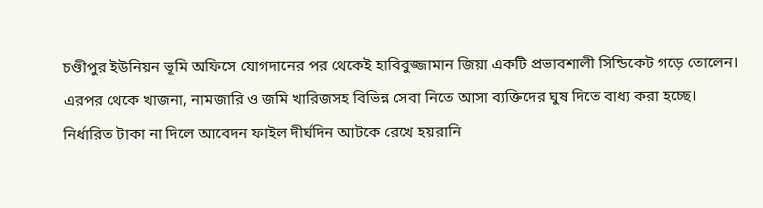চণ্ডীপুর ইউনিয়ন ভূমি অফিসে যোগদানের পর থেকেই হাবিবুজ্জামান জিয়া একটি প্রভাবশালী সিন্ডিকেট গড়ে তোলেন। এরপর থেকে খাজনা, নামজারি ও জমি খারিজসহ বিভিন্ন সেবা নিতে আসা ব্যক্তিদের ঘুষ দিতে বাধ্য করা হচ্ছে। নির্ধারিত টাকা না দিলে আবেদন ফাইল দীর্ঘদিন আটকে রেখে হয়রানি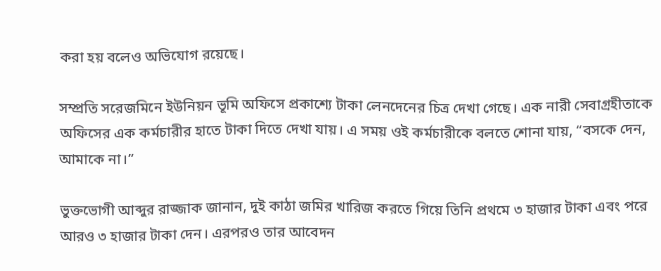করা হয় বলেও অভিযোগ রয়েছে।

সম্প্রতি সরেজমিনে ইউনিয়ন ভূমি অফিসে প্রকাশ্যে টাকা লেনদেনের চিত্র দেখা গেছে। এক নারী সেবাগ্রহীতাকে অফিসের এক কর্মচারীর হাতে টাকা দিতে দেখা যায়। এ সময় ওই কর্মচারীকে বলতে শোনা যায়, “বসকে দেন, আমাকে না।”

ভুক্তভোগী আব্দুর রাজ্জাক জানান, দুই কাঠা জমির খারিজ করতে গিয়ে তিনি প্রথমে ৩ হাজার টাকা এবং পরে আরও ৩ হাজার টাকা দেন। এরপরও তার আবেদন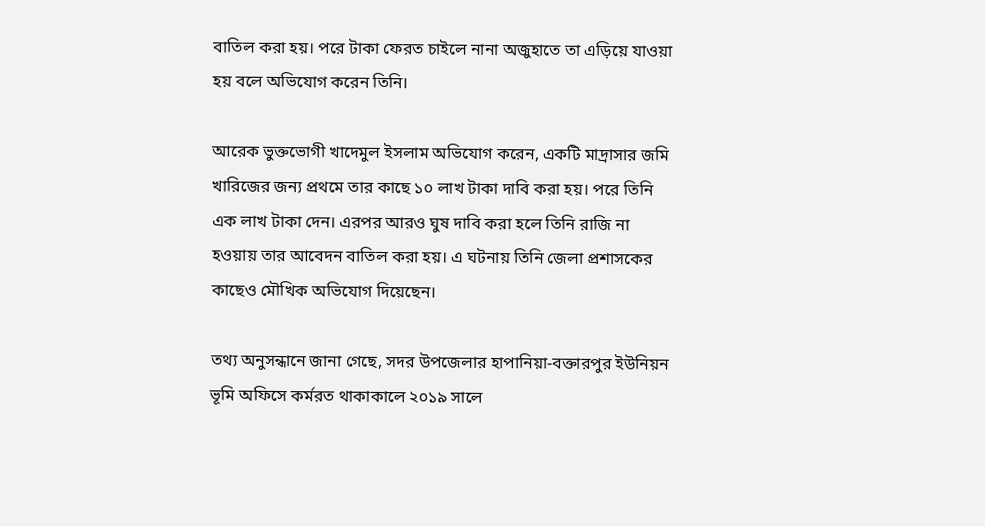বাতিল করা হয়। পরে টাকা ফেরত চাইলে নানা অজুহাতে তা এড়িয়ে যাওয়া হয় বলে অভিযোগ করেন তিনি।

আরেক ভুক্তভোগী খাদেমুল ইসলাম অভিযোগ করেন, একটি মাদ্রাসার জমি খারিজের জন্য প্রথমে তার কাছে ১০ লাখ টাকা দাবি করা হয়। পরে তিনি এক লাখ টাকা দেন। এরপর আরও ঘুষ দাবি করা হলে তিনি রাজি না হওয়ায় তার আবেদন বাতিল করা হয়। এ ঘটনায় তিনি জেলা প্রশাসকের কাছেও মৌখিক অভিযোগ দিয়েছেন।

তথ্য অনুসন্ধানে জানা গেছে, সদর উপজেলার হাপানিয়া-বক্তারপুর ইউনিয়ন ভূমি অফিসে কর্মরত থাকাকালে ২০১৯ সালে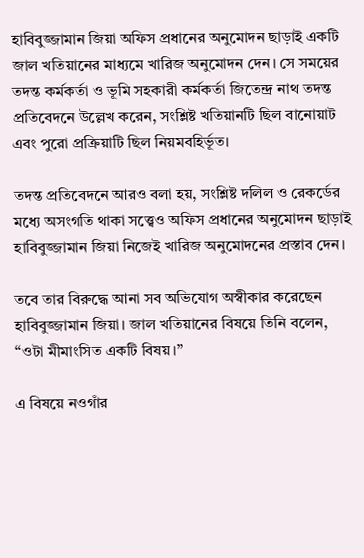হাবিবুজ্জামান জিয়া অফিস প্রধানের অনুমোদন ছাড়াই একটি জাল খতিয়ানের মাধ্যমে খারিজ অনুমোদন দেন। সে সময়ের তদন্ত কর্মকর্তা ও ভূমি সহকারী কর্মকর্তা জিতেন্দ্র নাথ তদন্ত প্রতিবেদনে উল্লেখ করেন, সংশ্লিষ্ট খতিয়ানটি ছিল বানোয়াট এবং পুরো প্রক্রিয়াটি ছিল নিয়মবহির্ভূত।

তদন্ত প্রতিবেদনে আরও বলা হয়, সংশ্লিষ্ট দলিল ও রেকর্ডের মধ্যে অসংগতি থাকা সত্ত্বেও অফিস প্রধানের অনুমোদন ছাড়াই হাবিবুজ্জামান জিয়া নিজেই খারিজ অনুমোদনের প্রস্তাব দেন।

তবে তার বিরুদ্ধে আনা সব অভিযোগ অস্বীকার করেছেন হাবিবুজ্জামান জিয়া। জাল খতিয়ানের বিষয়ে তিনি বলেন, “ওটা মীমাংসিত একটি বিষয়।”

এ বিষয়ে নওগাঁর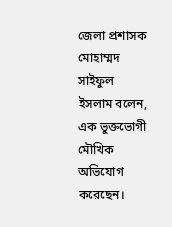জেলা প্রশাসক মোহাম্মদ সাইফুল ইসলাম বলেন, এক ভুক্তভোগী মৌখিক অভিযোগ করেছেন।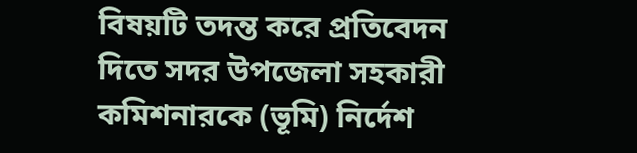বিষয়টি তদন্ত করে প্রতিবেদন দিতে সদর উপজেলা সহকারী কমিশনারকে (ভূমি) নির্দেশ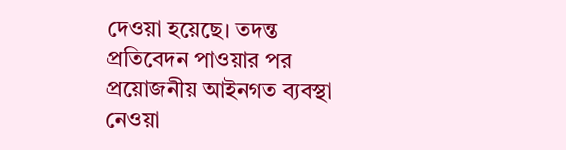দেওয়া হয়েছে। তদন্ত প্রতিবেদন পাওয়ার পর প্রয়োজনীয় আইনগত ব্যবস্থা নেওয়া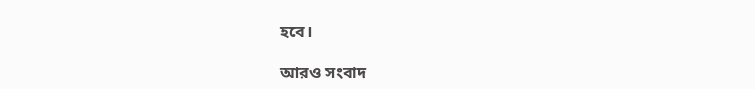হবে।

আরও সংবাদ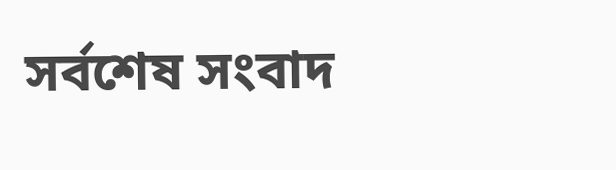সর্বশেষ সংবাদ